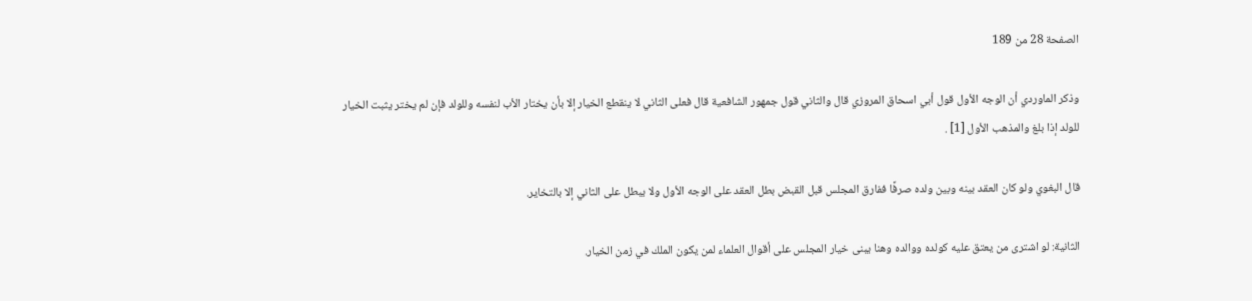الصفحة 28 من 189

وذكر الماوردي أن الوجه الأول قول أبي اسحاق المروزي قال والثاني قول جمهور الشافعية قال فعلى الثاني لا ينقطع الخيار إلا بأن يختار الأب لنفسه وللولد فإن لم يختر يثبت الخيار للولد إذا بلغ والمذهب الأول [1] .

قال البغوي ولو كان العقد بينه وبين ولده صرفًا ففارق المجلس قبل القبض بطل العقد على الوجه الأول ولا يبطل على الثاني إلا بالتخاير.

الثانية: لو اشترى من يعتق عليه كولده ووالده وهنا يبنى خيار المجلس على أقوال العلماء لمن يكون الملك في زمن الخيار.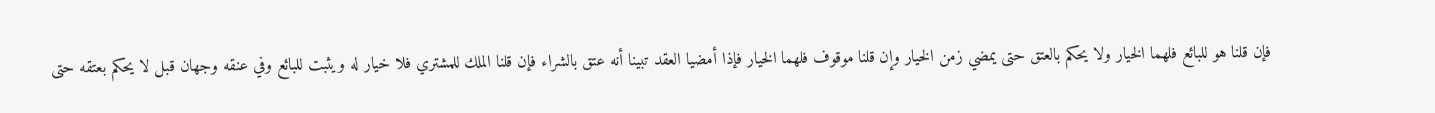فإن قلنا هو للبائع فلهما الخيار ولا يحكم بالعتق حتى يمضي زمن الخيار وإن قلنا موقوف فلهما الخيار فإذا أمضيا العقد تبينا أنه عتق بالشراء فإن قلنا الملك للمشتري فلا خيار له ويثبت للبائع وفي عنقه وجهان قبل لا يحكم بعتقه حتى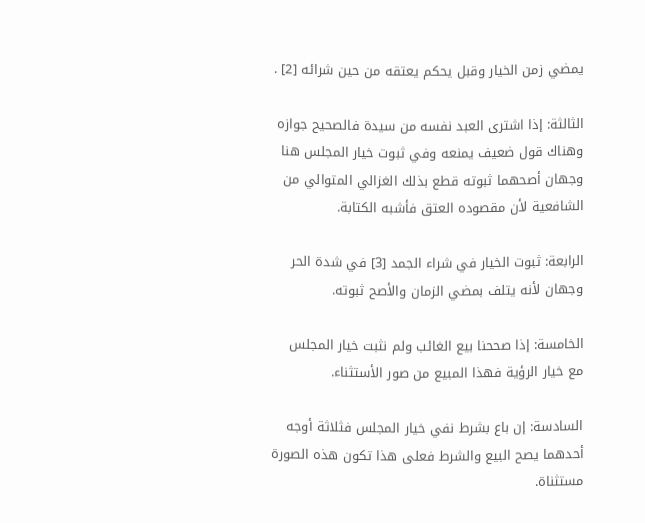يمضي زمن الخيار وقبل يحكم يعتقه من حين شرائه [2] .

الثالثة: إذا اشترى العبد نفسه من سيدة فالصحيح جوازه وهناك قول ضعيف يمنعه وفي ثبوت خيار المجلس هنا وجهان أصحهما ثبوته قطع بذلك الغزالي المتوالي من الشافعية لأن مقصوده العتق فأشبه الكتابة.

الرابعة: ثبوت الخيار في شراء الجمد [3] في شدة الحر وجهان لأنه يتلف بمضي الزمان والأصح ثبوته.

الخامسة: إذا صححنا بيع الغائب ولم نثبت خيار المجلس مع خيار الرؤية فهذا المبيع من صور الأستثناء.

السادسة: إن باع بشرط نفي خيار المجلس فثلاثة أوجه أحدهما يصح البيع والشرط فعلى هذا تكون هذه الصورة مستثناة.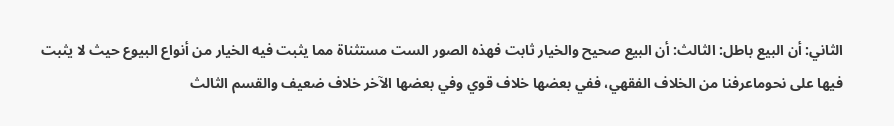الثاني: أن البيع باطل: الثالث: أن البيع صحيح والخيار ثابت فهذه الصور الست مستثناة مما يثبت فيه الخيار من أنواع البيوع حيث لا يثبت فيها على نحوماعرفنا من الخلاف الفقهي، ففي بعضها خلاف قوي وفي بعضها الآخر خلاف ضعيف والقسم الثالث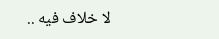لا خلاف فيه ..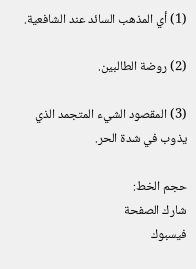(1) أي المذهب السائد عند الشافعية.

(2) روضة الطالبين.

(3) المقصود الشيء المتجمد الذي يذوب في شدة الحر.

حجم الخط:
شارك الصفحة
فيسبوك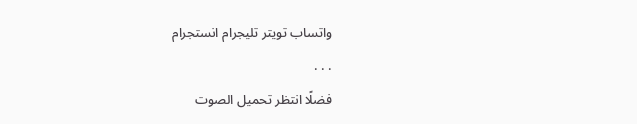واتساب تويتر تليجرام انستجرام
. . .
فضلًا انتظر تحميل الصوت